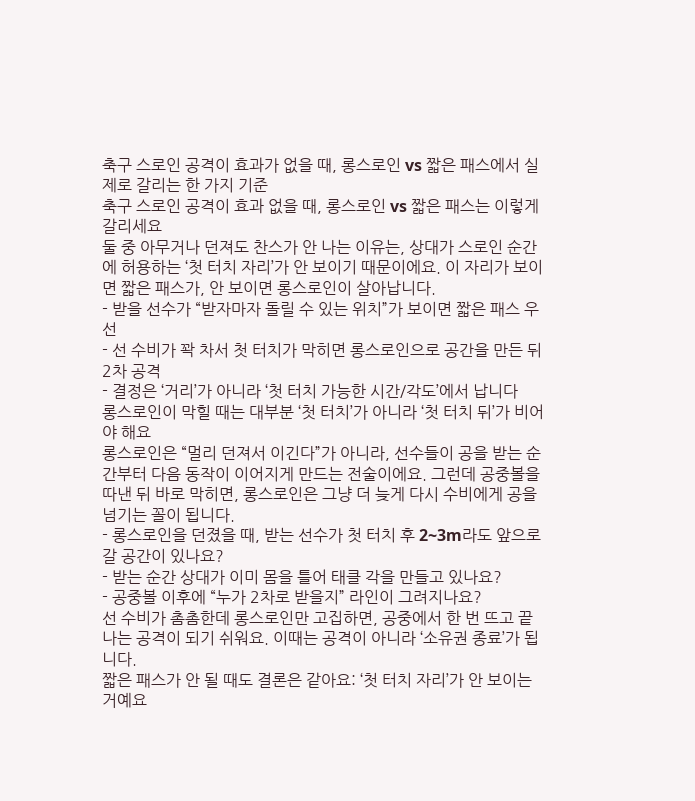축구 스로인 공격이 효과가 없을 때, 롱스로인 vs 짧은 패스에서 실제로 갈리는 한 가지 기준
축구 스로인 공격이 효과 없을 때, 롱스로인 vs 짧은 패스는 이렇게 갈리세요
둘 중 아무거나 던져도 찬스가 안 나는 이유는, 상대가 스로인 순간에 허용하는 ‘첫 터치 자리’가 안 보이기 때문이에요. 이 자리가 보이면 짧은 패스가, 안 보이면 롱스로인이 살아납니다.
- 받을 선수가 “받자마자 돌릴 수 있는 위치”가 보이면 짧은 패스 우선
- 선 수비가 꽉 차서 첫 터치가 막히면 롱스로인으로 공간을 만든 뒤 2차 공격
- 결정은 ‘거리’가 아니라 ‘첫 터치 가능한 시간/각도’에서 납니다
롱스로인이 막힐 때는 대부분 ‘첫 터치’가 아니라 ‘첫 터치 뒤’가 비어야 해요
롱스로인은 “멀리 던져서 이긴다”가 아니라, 선수들이 공을 받는 순간부터 다음 동작이 이어지게 만드는 전술이에요. 그런데 공중볼을 따낸 뒤 바로 막히면, 롱스로인은 그냥 더 늦게 다시 수비에게 공을 넘기는 꼴이 됩니다.
- 롱스로인을 던졌을 때, 받는 선수가 첫 터치 후 2~3m라도 앞으로 갈 공간이 있나요?
- 받는 순간 상대가 이미 몸을 틀어 태클 각을 만들고 있나요?
- 공중볼 이후에 “누가 2차로 받을지” 라인이 그려지나요?
선 수비가 촘촘한데 롱스로인만 고집하면, 공중에서 한 번 뜨고 끝나는 공격이 되기 쉬워요. 이때는 공격이 아니라 ‘소유권 종료’가 됩니다.
짧은 패스가 안 될 때도 결론은 같아요: ‘첫 터치 자리’가 안 보이는 거예요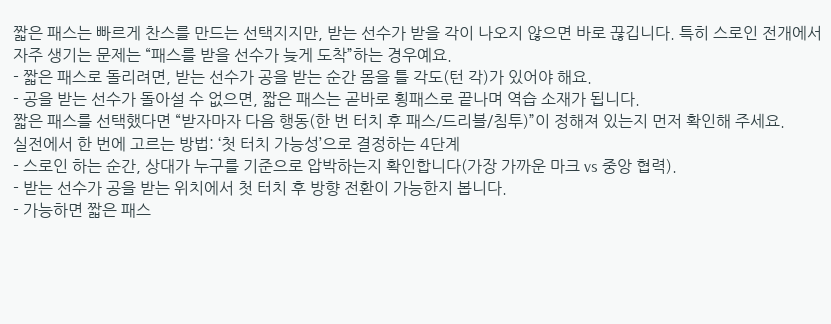짧은 패스는 빠르게 찬스를 만드는 선택지지만, 받는 선수가 받을 각이 나오지 않으면 바로 끊깁니다. 특히 스로인 전개에서 자주 생기는 문제는 “패스를 받을 선수가 늦게 도착”하는 경우예요.
- 짧은 패스로 돌리려면, 받는 선수가 공을 받는 순간 몸을 틀 각도(턴 각)가 있어야 해요.
- 공을 받는 선수가 돌아설 수 없으면, 짧은 패스는 곧바로 횡패스로 끝나며 역습 소재가 됩니다.
짧은 패스를 선택했다면 “받자마자 다음 행동(한 번 터치 후 패스/드리블/침투)”이 정해져 있는지 먼저 확인해 주세요.
실전에서 한 번에 고르는 방법: ‘첫 터치 가능성’으로 결정하는 4단계
- 스로인 하는 순간, 상대가 누구를 기준으로 압박하는지 확인합니다(가장 가까운 마크 vs 중앙 협력).
- 받는 선수가 공을 받는 위치에서 첫 터치 후 방향 전환이 가능한지 봅니다.
- 가능하면 짧은 패스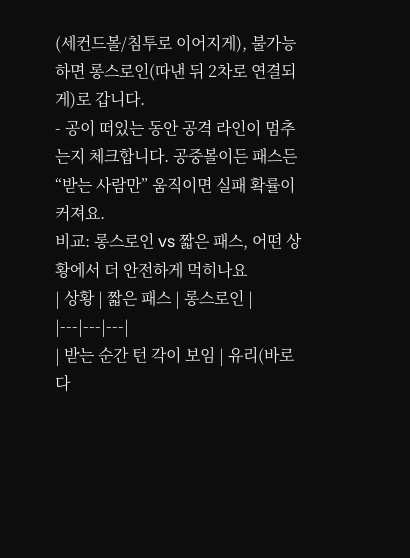(세컨드볼/침투로 이어지게), 불가능하면 롱스로인(따낸 뒤 2차로 연결되게)로 갑니다.
- 공이 떠있는 동안 공격 라인이 멈추는지 체크합니다. 공중볼이든 패스든 “받는 사람만” 움직이면 실패 확률이 커져요.
비교: 롱스로인 vs 짧은 패스, 어떤 상황에서 더 안전하게 먹히나요
| 상황 | 짧은 패스 | 롱스로인 |
|---|---|---|
| 받는 순간 턴 각이 보임 | 유리(바로 다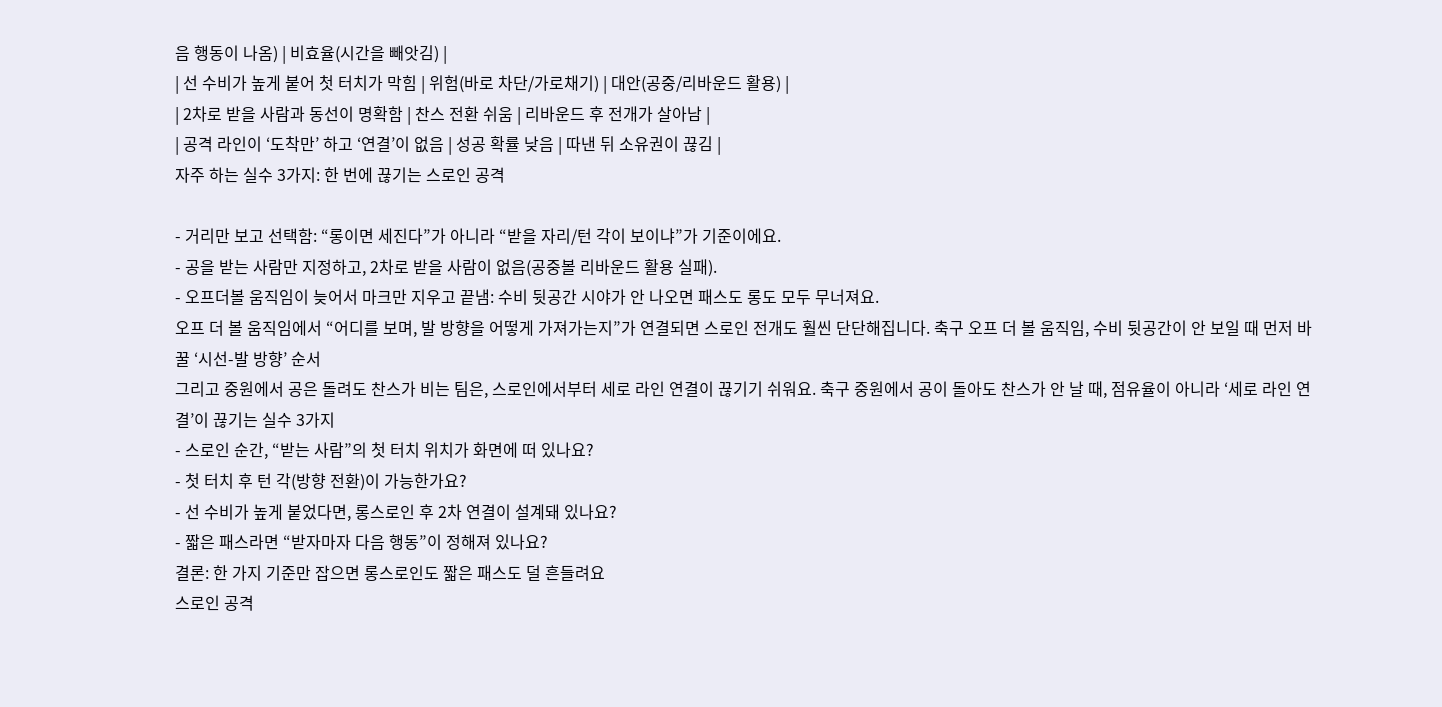음 행동이 나옴) | 비효율(시간을 빼앗김) |
| 선 수비가 높게 붙어 첫 터치가 막힘 | 위험(바로 차단/가로채기) | 대안(공중/리바운드 활용) |
| 2차로 받을 사람과 동선이 명확함 | 찬스 전환 쉬움 | 리바운드 후 전개가 살아남 |
| 공격 라인이 ‘도착만’ 하고 ‘연결’이 없음 | 성공 확률 낮음 | 따낸 뒤 소유권이 끊김 |
자주 하는 실수 3가지: 한 번에 끊기는 스로인 공격

- 거리만 보고 선택함: “롱이면 세진다”가 아니라 “받을 자리/턴 각이 보이냐”가 기준이에요.
- 공을 받는 사람만 지정하고, 2차로 받을 사람이 없음(공중볼 리바운드 활용 실패).
- 오프더볼 움직임이 늦어서 마크만 지우고 끝냄: 수비 뒷공간 시야가 안 나오면 패스도 롱도 모두 무너져요.
오프 더 볼 움직임에서 “어디를 보며, 발 방향을 어떻게 가져가는지”가 연결되면 스로인 전개도 훨씬 단단해집니다. 축구 오프 더 볼 움직임, 수비 뒷공간이 안 보일 때 먼저 바꿀 ‘시선-발 방향’ 순서
그리고 중원에서 공은 돌려도 찬스가 비는 팀은, 스로인에서부터 세로 라인 연결이 끊기기 쉬워요. 축구 중원에서 공이 돌아도 찬스가 안 날 때, 점유율이 아니라 ‘세로 라인 연결’이 끊기는 실수 3가지
- 스로인 순간, “받는 사람”의 첫 터치 위치가 화면에 떠 있나요?
- 첫 터치 후 턴 각(방향 전환)이 가능한가요?
- 선 수비가 높게 붙었다면, 롱스로인 후 2차 연결이 설계돼 있나요?
- 짧은 패스라면 “받자마자 다음 행동”이 정해져 있나요?
결론: 한 가지 기준만 잡으면 롱스로인도 짧은 패스도 덜 흔들려요
스로인 공격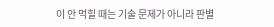이 안 먹힐 때는 기술 문제가 아니라 판별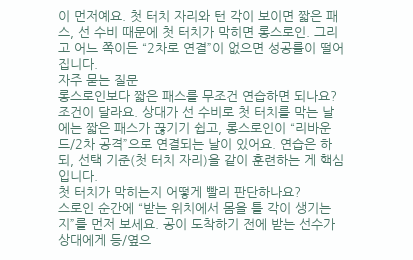이 먼저예요. 첫 터치 자리와 턴 각이 보이면 짧은 패스, 선 수비 때문에 첫 터치가 막히면 롱스로인. 그리고 어느 쪽이든 “2차로 연결”이 없으면 성공률이 떨어집니다.
자주 묻는 질문
롱스로인보다 짧은 패스를 무조건 연습하면 되나요?
조건이 달라요. 상대가 선 수비로 첫 터치를 막는 날에는 짧은 패스가 끊기기 쉽고, 롱스로인이 “리바운드/2차 공격”으로 연결되는 날이 있어요. 연습은 하되, 선택 기준(첫 터치 자리)을 같이 훈련하는 게 핵심입니다.
첫 터치가 막히는지 어떻게 빨리 판단하나요?
스로인 순간에 “받는 위치에서 몸을 틀 각이 생기는지”를 먼저 보세요. 공이 도착하기 전에 받는 선수가 상대에게 등/옆으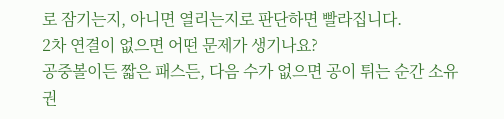로 잠기는지, 아니면 열리는지로 판단하면 빨라집니다.
2차 연결이 없으면 어떤 문제가 생기나요?
공중볼이든 짧은 패스든, 다음 수가 없으면 공이 튀는 순간 소유권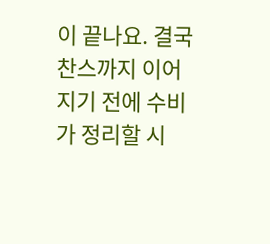이 끝나요. 결국 찬스까지 이어지기 전에 수비가 정리할 시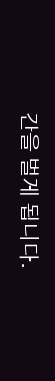간을 벌게 됩니다.